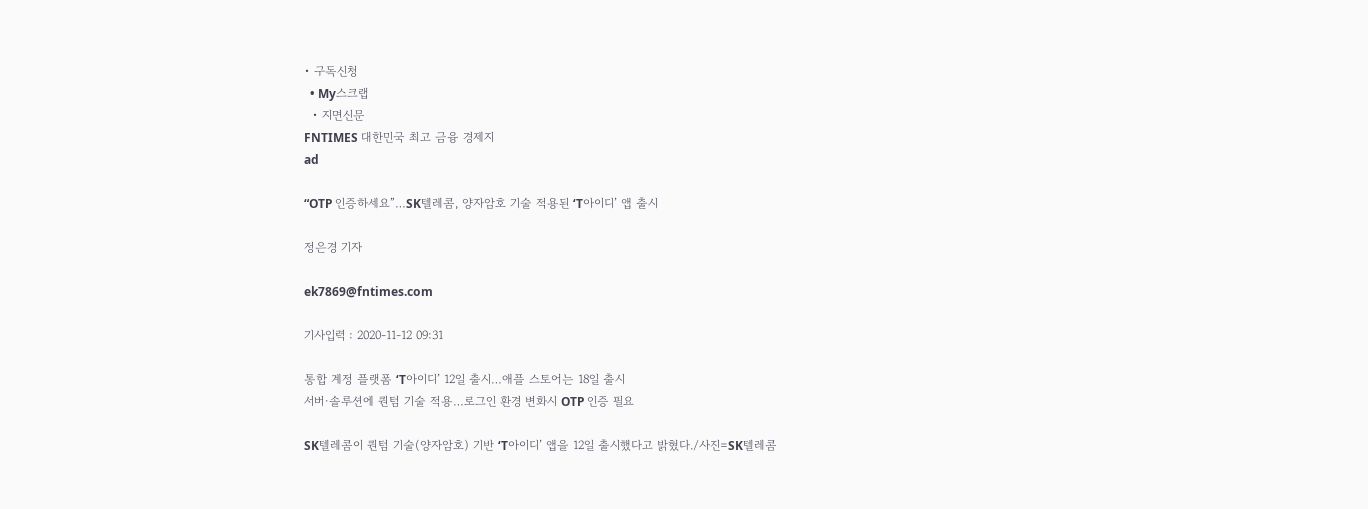• 구독신청
  • My스크랩
  • 지면신문
FNTIMES 대한민국 최고 금융 경제지
ad

“OTP 인증하세요”…SK텔레콤, 양자암호 기술 적용된 ‘T아이디’ 앱 출시

정은경 기자

ek7869@fntimes.com

기사입력 : 2020-11-12 09:31

통합 계정 플랫폼 ‘T아이디’ 12일 출시…애플 스토어는 18일 출시
서버·솔루션에 퀀텀 기술 적용…로그인 환경 변화시 OTP 인증 필요

SK텔레콤이 퀀텀 기술(양자암호) 기반 ‘T아이디’ 앱을 12일 출시했다고 밝혔다./사진=SK텔레콤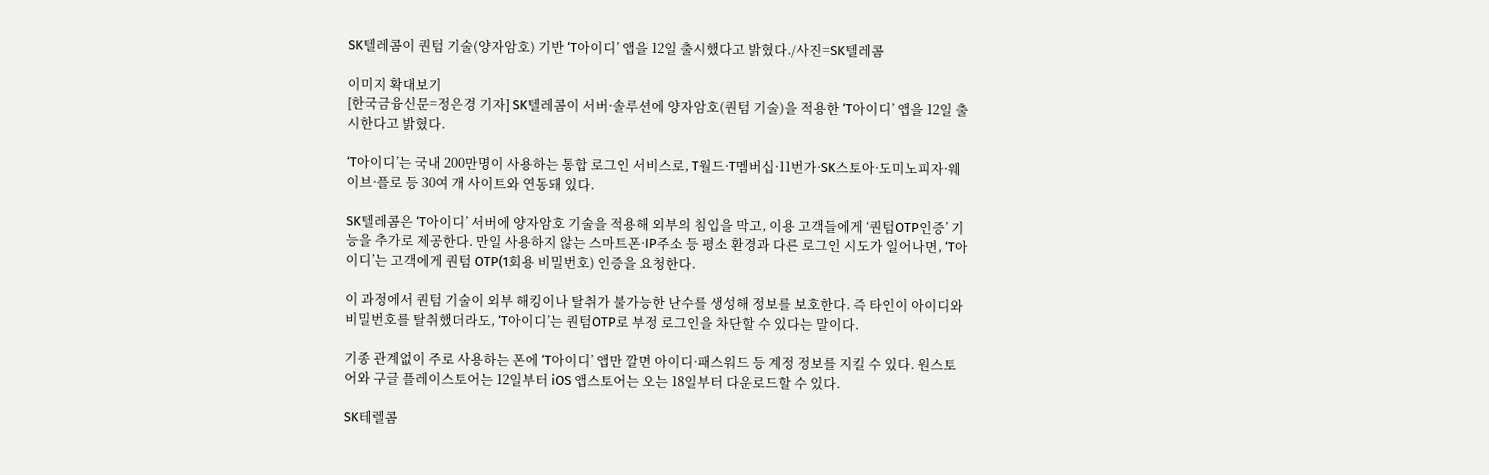SK텔레콤이 퀀텀 기술(양자암호) 기반 ‘T아이디’ 앱을 12일 출시했다고 밝혔다./사진=SK텔레콤

이미지 확대보기
[한국금융신문=정은경 기자] SK텔레콤이 서버·솔루션에 양자암호(퀀텀 기술)을 적용한 ‘T아이디’ 앱을 12일 출시한다고 밝혔다.

‘T아이디’는 국내 200만명이 사용하는 통합 로그인 서비스로, T월드·T멤버십·11번가·SK스토아·도미노피자·웨이브·플로 등 30여 개 사이트와 연동돼 있다.

SK텔레콤은 ‘T아이디’ 서버에 양자암호 기술을 적용해 외부의 침입을 막고, 이용 고객들에게 ‘퀀텀OTP인증’ 기능을 추가로 제공한다. 만일 사용하지 않는 스마트폰·IP주소 등 평소 환경과 다른 로그인 시도가 일어나면, ‘T아이디’는 고객에게 퀀텀 OTP(1회용 비밀번호) 인증을 요청한다.

이 과정에서 퀀텀 기술이 외부 해킹이나 탈취가 불가능한 난수를 생성해 정보를 보호한다. 즉 타인이 아이디와 비밀번호를 탈취했더라도, ‘T아이디’는 퀀텀OTP로 부정 로그인을 차단할 수 있다는 말이다.

기종 관계없이 주로 사용하는 폰에 ‘T아이디’ 앱만 깔면 아이디·패스워드 등 계정 정보를 지킬 수 있다. 원스토어와 구글 플레이스토어는 12일부터 iOS 앱스토어는 오는 18일부터 다운로드할 수 있다.

SK테렐콤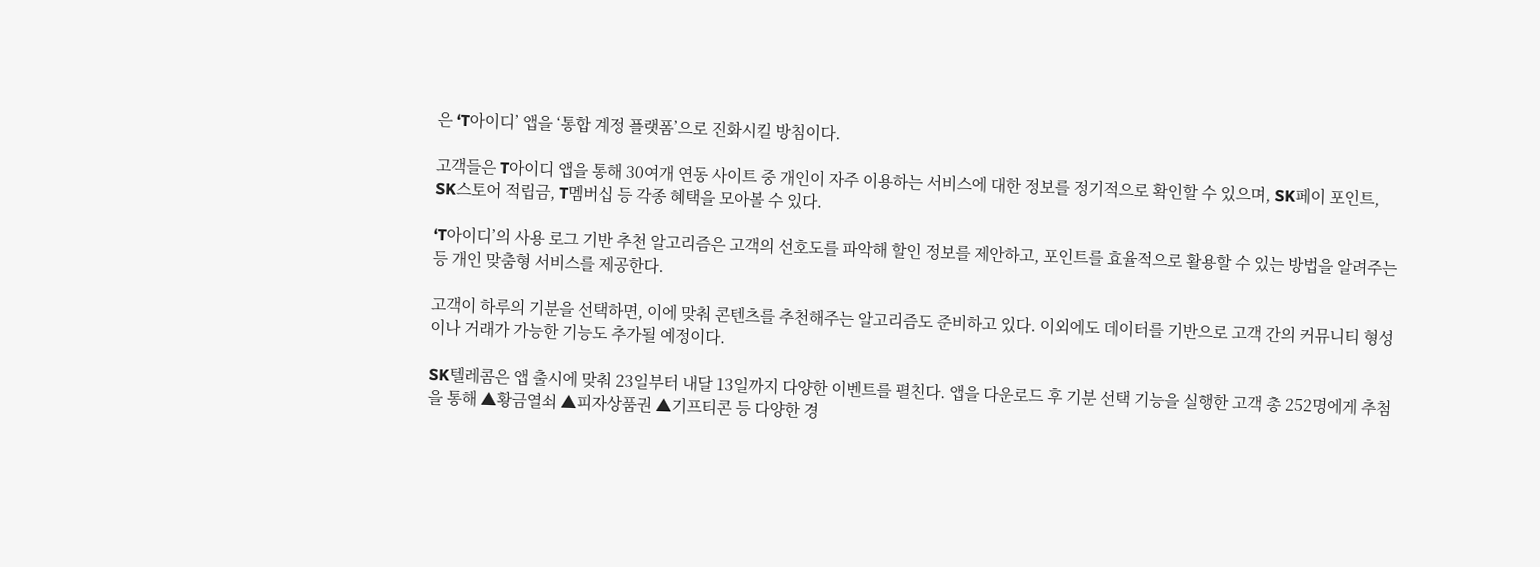은 ‘T아이디’ 앱을 ‘통합 계정 플랫폼’으로 진화시킬 방침이다.

고객들은 T아이디 앱을 통해 30여개 연동 사이트 중 개인이 자주 이용하는 서비스에 대한 정보를 정기적으로 확인할 수 있으며, SK페이 포인트, SK스토어 적립금, T멤버십 등 각종 혜택을 모아볼 수 있다.

‘T아이디’의 사용 로그 기반 추천 알고리즘은 고객의 선호도를 파악해 할인 정보를 제안하고, 포인트를 효율적으로 활용할 수 있는 방법을 알려주는 등 개인 맞춤형 서비스를 제공한다.

고객이 하루의 기분을 선택하면, 이에 맞춰 콘텐츠를 추천해주는 알고리즘도 준비하고 있다. 이외에도 데이터를 기반으로 고객 간의 커뮤니티 형성이나 거래가 가능한 기능도 추가될 예정이다.

SK텔레콤은 앱 출시에 맞춰 23일부터 내달 13일까지 다양한 이벤트를 펼친다. 앱을 다운로드 후 기분 선택 기능을 실행한 고객 총 252명에게 추첨을 통해 ▲황금열쇠 ▲피자상품권 ▲기프티콘 등 다양한 경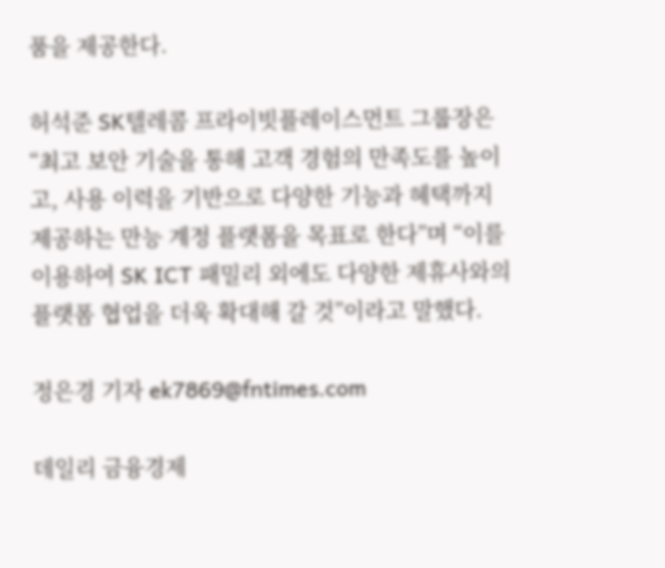품을 제공한다.

허석준 SK텔레콤 프라이빗플레이스먼트 그룹장은 “최고 보안 기술을 통해 고객 경험의 만족도를 높이고, 사용 이력을 기반으로 다양한 기능과 혜택까지 제공하는 만능 계정 플랫폼을 목표로 한다”며 “이를 이용하여 SK ICT 패밀리 외에도 다양한 제휴사와의 플랫폼 협업을 더욱 확대해 갈 것”이라고 말했다.

정은경 기자 ek7869@fntimes.com

데일리 금융경제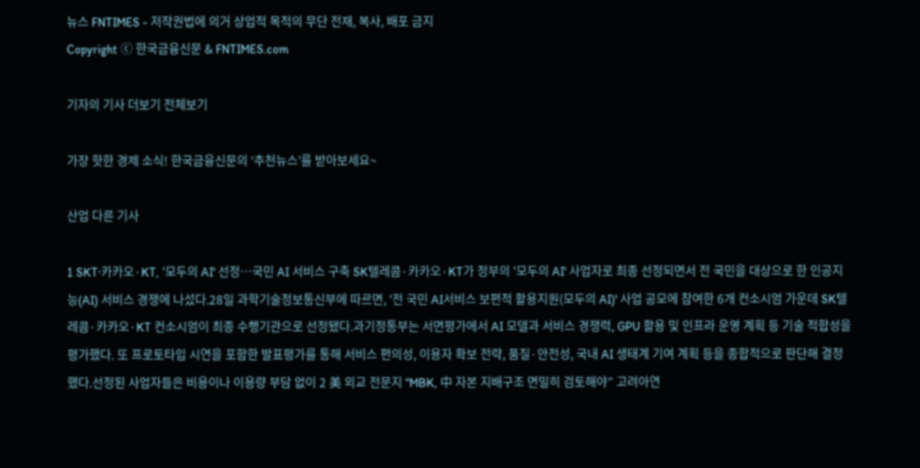뉴스 FNTIMES - 저작권법에 의거 상업적 목적의 무단 전재, 복사, 배포 금지
Copyright ⓒ 한국금융신문 & FNTIMES.com

기자의 기사 더보기 전체보기

가장 핫한 경제 소식! 한국금융신문의 ‘추천뉴스’를 받아보세요~

산업 다른 기사

1 SKT·카카오·KT, '모두의 AI' 선정…국민 AI 서비스 구축 SK텔레콤·카카오·KT가 정부의 '모두의 AI' 사업자로 최종 선정되면서 전 국민을 대상으로 한 인공지능(AI) 서비스 경쟁에 나섰다.28일 과학기술정보통신부에 따르면, '전 국민 AI서비스 보편적 활용지원(모두의 AI)' 사업 공모에 참여한 6개 컨소시엄 가운데 SK텔레콤·카카오·KT 컨소시엄이 최종 수행기관으로 선정됐다.과기정통부는 서면평가에서 AI 모델과 서비스 경쟁력, GPU 활용 및 인프라 운영 계획 등 기술 적합성을 평가했다. 또 프로토타입 시연을 포함한 발표평가를 통해 서비스 편의성, 이용자 확보 전략, 품질·안전성, 국내 AI 생태계 기여 계획 등을 종합적으로 판단해 결정했다.선정된 사업자들은 비용이나 이용량 부담 없이 2 美 외교 전문지 “MBK, 中 자본 지배구조 면밀히 검토해야” 고려아연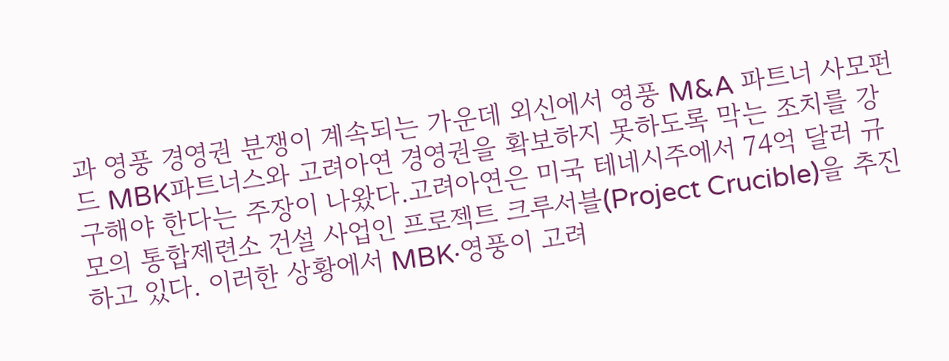과 영풍 경영권 분쟁이 계속되는 가운데 외신에서 영풍 M&A 파트너 사모펀드 MBK파트너스와 고려아연 경영권을 확보하지 못하도록 막는 조치를 강구해야 한다는 주장이 나왔다.고려아연은 미국 테네시주에서 74억 달러 규모의 통합제련소 건설 사업인 프로젝트 크루서블(Project Crucible)을 추진하고 있다. 이러한 상황에서 MBK·영풍이 고려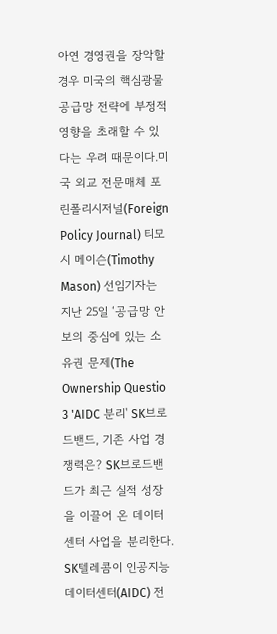아연 경영권을 장악할 경우 미국의 핵심광물 공급망 전략에 부정적 영향을 초래할 수 있다는 우려 때문이다.미국 외교 전문매체 포린폴리시저널(Foreign Policy Journal) 티모시 메이슨(Timothy Mason) 선임기자는 지난 25일 ‘공급망 안보의 중심에 있는 소유권 문제(The Ownership Questio 3 'AIDC 분리' SK브로드밴드, 기존 사업 경쟁력은? SK브로드밴드가 최근 실적 성장을 이끌어 온 데이터센터 사업을 분리한다. SK텔레콤이 인공지능 데이터센터(AIDC) 전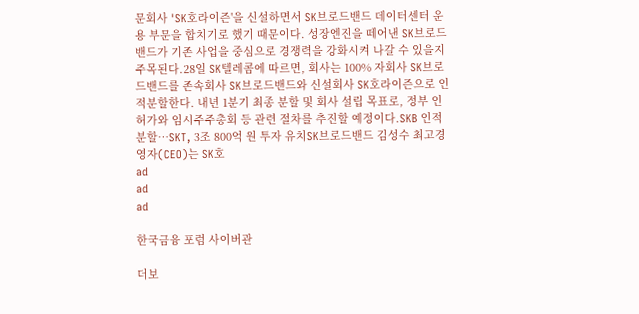문회사 'SK호라이즌'을 신설하면서 SK브로드밴드 데이터센터 운용 부문을 합치기로 했기 때문이다. 성장엔진을 떼어낸 SK브로드밴드가 기존 사업을 중심으로 경쟁력을 강화시켜 나갈 수 있을지 주목된다.28일 SK텔레콤에 따르면, 회사는 100% 자회사 SK브로드밴드를 존속회사 SK브로드밴드와 신설회사 SK호라이즌으로 인적분할한다. 내년 1분기 최종 분할 및 회사 설립 목표로, 정부 인허가와 임시주주총회 등 관련 절차를 추진할 예정이다.SKB 인적분할…SKT, 3조 800억 원 투자 유치SK브로드밴드 김성수 최고경영자(CEO)는 SK호
ad
ad
ad

한국금융 포럼 사이버관

더보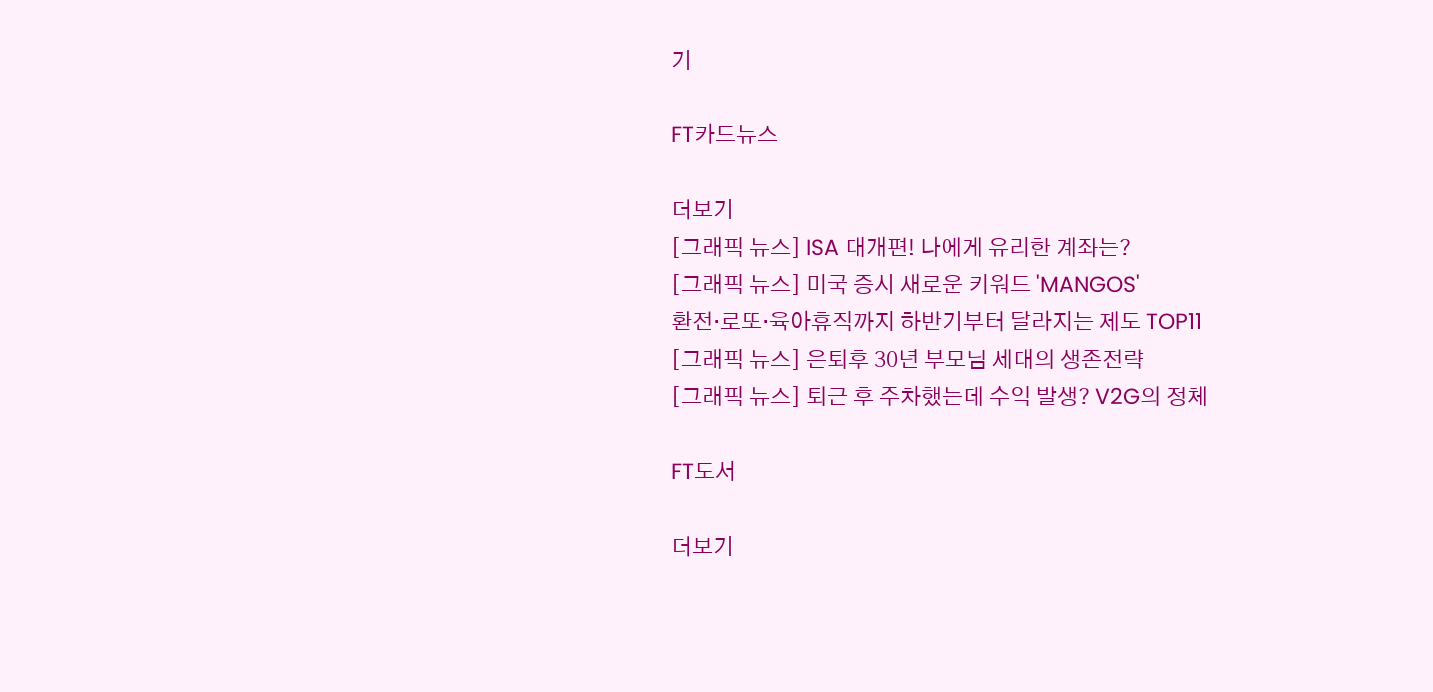기

FT카드뉴스

더보기
[그래픽 뉴스] ISA 대개편! 나에게 유리한 계좌는?
[그래픽 뉴스] 미국 증시 새로운 키워드 'MANGOS'
환전·로또·육아휴직까지 하반기부터 달라지는 제도 TOP11
[그래픽 뉴스] 은퇴후 30년 부모님 세대의 생존전략
[그래픽 뉴스] 퇴근 후 주차했는데 수익 발생? V2G의 정체

FT도서

더보기